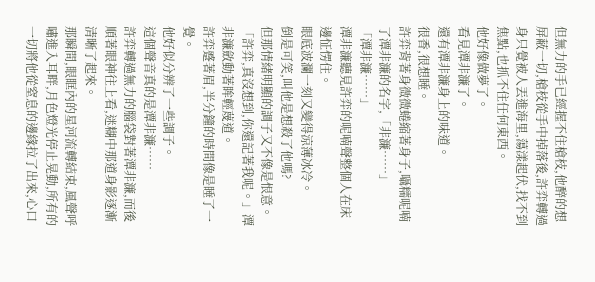但無力的手已經握不住槍枝,他醉的想屏蔽一切,槍枝從手中掉落後,許弈轉過身只覺被人丟進海里,蕩漾起伏,找不到焦點,也抓不住任何東西。
他好像做夢了。
看見潭非濂了。
還有潭非濂身上的味道。
很香,很想睡。
許弈背著身微微蜷縮著身子,囁糯呢喃了潭非濂的名字,「非濂……」
「潭非濂……」
潭非濂聽見許弈的呢喃聲整個人在床邊怔愣住。
眼底波瀾一刻又變得涼薄冰冷。
倒是可笑,叫他是想殺了他嗎?
但那情緒明顯的調子又不像是恨意。
「許弈,真沒想到,你還記著我呢。」潭非濂斂動著眸輕蔑道。
許弈蹙著眉,半分鐘的時間像是睡了一覺。
他好似分辨了一些調子。
這個聲音真的是潭非濂……
許弈轉過無力的腦袋對著潭非濂,而後順著眼神往上看,迷糊中那道身影逐漸清晰了起來。
那瞬間,眼眶內的星河流轉結束,風聲呼嘯進入耳畔,月色燈光停止晃動,所有的一切將他從窒息的邊緣拉了出來,心口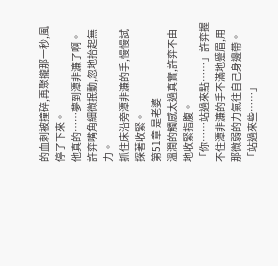的血刺被撞碎,再聚攏那一秒,風停了下來。
他真的……夢到潭非濂了啊。
許弈嘴角細微抿動,忽地抬起無力。
抓住床沿旁潭非濂的手,慢慢試探著收緊。
第51章 是老婆
溫潤的觸感太過真實,許弈不由地收緊指腹。
「你……站過來點……」許弈握不住潭非濂的手不滿地蹙眉,用那微弱的力氣往自己身邊帶。
「站過來些……」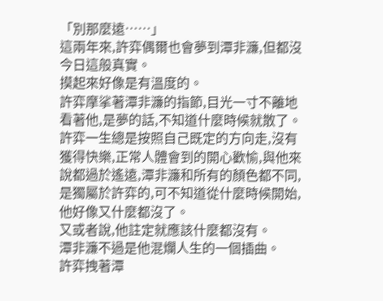「別那麼遠……」
這兩年來,許弈偶爾也會夢到潭非濂,但都沒今日這般真實。
摸起來好像是有溫度的。
許弈摩挲著潭非濂的指節,目光一寸不離地看著他,是夢的話,不知道什麼時候就散了。
許弈一生總是按照自己既定的方向走,沒有獲得快樂,正常人體會到的開心歡愉,與他來說都過於遙遠,潭非濂和所有的顏色都不同,是獨屬於許弈的,可不知道從什麼時候開始,他好像又什麼都沒了。
又或者說,他註定就應該什麼都沒有。
潭非濂不過是他混爛人生的一個插曲。
許弈拽著潭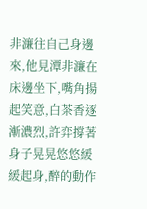非濂往自己身邊來,他見潭非濂在床邊坐下,嘴角揚起笑意,白茶香逐漸濃烈,許弈撐著身子晃晃悠悠緩緩起身,醉的動作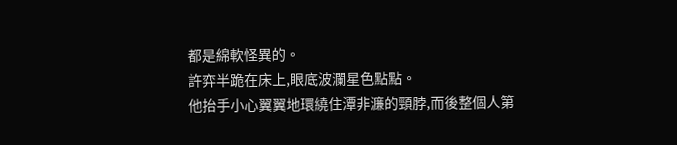都是綿軟怪異的。
許弈半跪在床上,眼底波瀾星色點點。
他抬手小心翼翼地環繞住潭非濂的頸脖,而後整個人第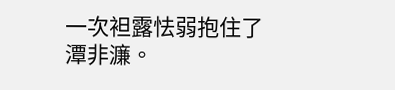一次袒露怯弱抱住了潭非濂。